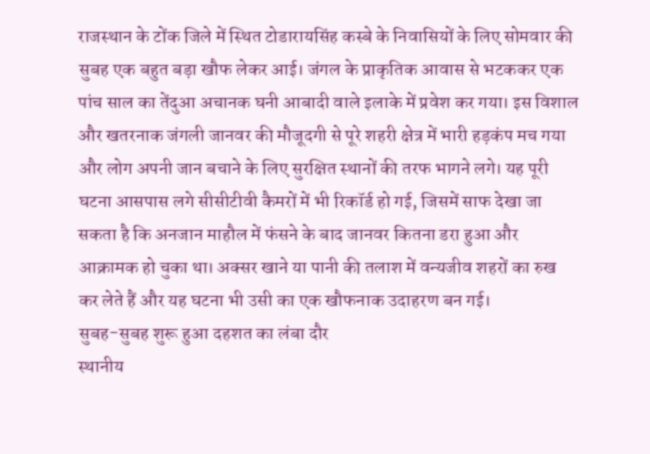राजस्थान के टोंक जिले में स्थित टोडारायसिंह कस्बे के निवासियों के लिए सोमवार की सुबह एक बहुत बड़ा खौफ लेकर आई। जंगल के प्राकृतिक आवास से भटककर एक पांच साल का तेंदुआ अचानक घनी आबादी वाले इलाके में प्रवेश कर गया। इस विशाल और खतरनाक जंगली जानवर की मौजूदगी से पूरे शहरी क्षेत्र में भारी हड़कंप मच गया और लोग अपनी जान बचाने के लिए सुरक्षित स्थानों की तरफ भागने लगे। यह पूरी घटना आसपास लगे सीसीटीवी कैमरों में भी रिकॉर्ड हो गई, जिसमें साफ देखा जा सकता है कि अनजान माहौल में फंसने के बाद जानवर कितना डरा हुआ और आक्रामक हो चुका था। अक्सर खाने या पानी की तलाश में वन्यजीव शहरों का रुख कर लेते हैं और यह घटना भी उसी का एक खौफनाक उदाहरण बन गई।
सुबह-सुबह शुरू हुआ दहशत का लंबा दौर
स्थानीय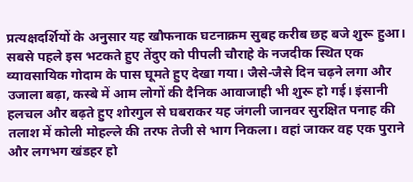प्रत्यक्षदर्शियों के अनुसार यह खौफनाक घटनाक्रम सुबह करीब छह बजे शुरू हुआ। सबसे पहले इस भटकते हुए तेंदुए को पीपली चौराहे के नजदीक स्थित एक व्यावसायिक गोदाम के पास घूमते हुए देखा गया। जैसे-जैसे दिन चढ़ने लगा और उजाला बढ़ा, कस्बे में आम लोगों की दैनिक आवाजाही भी शुरू हो गई। इंसानी हलचल और बढ़ते हुए शोरगुल से घबराकर यह जंगली जानवर सुरक्षित पनाह की तलाश में कोली मोहल्ले की तरफ तेजी से भाग निकला। वहां जाकर वह एक पुराने और लगभग खंडहर हो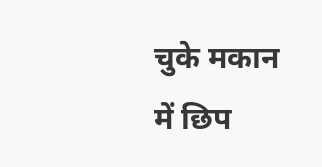चुके मकान में छिप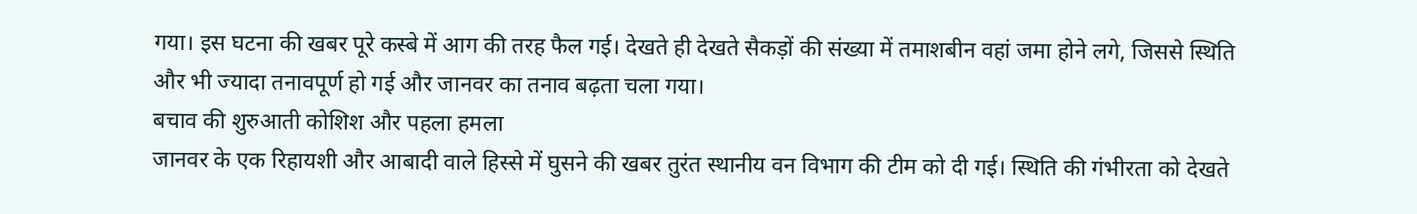गया। इस घटना की खबर पूरे कस्बे में आग की तरह फैल गई। देखते ही देखते सैकड़ों की संख्या में तमाशबीन वहां जमा होने लगे, जिससे स्थिति और भी ज्यादा तनावपूर्ण हो गई और जानवर का तनाव बढ़ता चला गया।
बचाव की शुरुआती कोशिश और पहला हमला
जानवर के एक रिहायशी और आबादी वाले हिस्से में घुसने की खबर तुरंत स्थानीय वन विभाग की टीम को दी गई। स्थिति की गंभीरता को देखते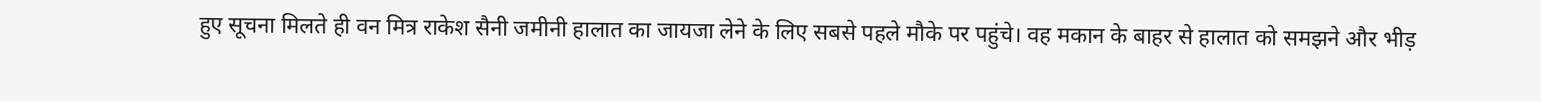हुए सूचना मिलते ही वन मित्र राकेश सैनी जमीनी हालात का जायजा लेने के लिए सबसे पहले मौके पर पहुंचे। वह मकान के बाहर से हालात को समझने और भीड़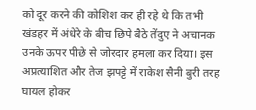को दूर करने की कोशिश कर ही रहे थे कि तभी खंडहर में अंधेरे के बीच छिपे बैठे तेंदुए ने अचानक उनके ऊपर पीछे से जोरदार हमला कर दिया। इस अप्रत्याशित और तेज झपट्टे में राकेश सैनी बुरी तरह घायल होकर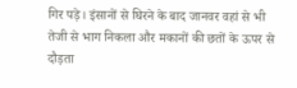गिर पड़े। इंसानों से घिरने के बाद जानवर वहां से भी तेजी से भाग निकला और मकानों की छतों के ऊपर से दौड़ता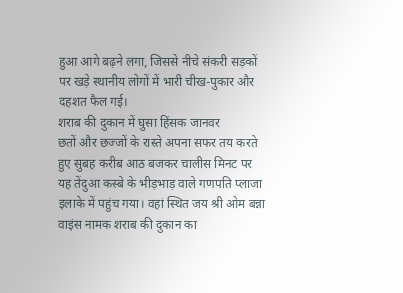हुआ आगे बढ़ने लगा, जिससे नीचे संकरी सड़कों पर खड़े स्थानीय लोगों में भारी चीख-पुकार और दहशत फैल गई।
शराब की दुकान में घुसा हिंसक जानवर
छतों और छज्जों के रास्ते अपना सफर तय करते हुए सुबह करीब आठ बजकर चालीस मिनट पर यह तेंदुआ कस्बे के भीड़भाड़ वाले गणपति प्लाजा इलाके में पहुंच गया। वहां स्थित जय श्री ओम बन्ना वाइंस नामक शराब की दुकान का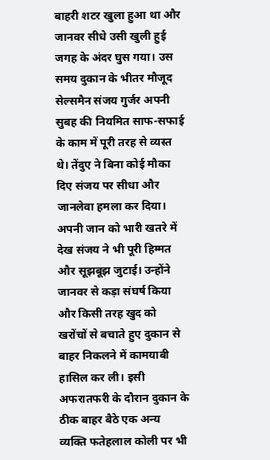बाहरी शटर खुला हुआ था और जानवर सीधे उसी खुली हुई जगह के अंदर घुस गया। उस समय दुकान के भीतर मौजूद सेल्समैन संजय गुर्जर अपनी सुबह की नियमित साफ-सफाई के काम में पूरी तरह से व्यस्त थे। तेंदुए ने बिना कोई मौका दिए संजय पर सीधा और जानलेवा हमला कर दिया। अपनी जान को भारी खतरे में देख संजय ने भी पूरी हिम्मत और सूझबूझ जुटाई। उन्होंने जानवर से कड़ा संघर्ष किया और किसी तरह खुद को खरोंचों से बचाते हुए दुकान से बाहर निकलने में कामयाबी हासिल कर ली। इसी अफरातफरी के दौरान दुकान के ठीक बाहर बैठे एक अन्य व्यक्ति फतेहलाल कोली पर भी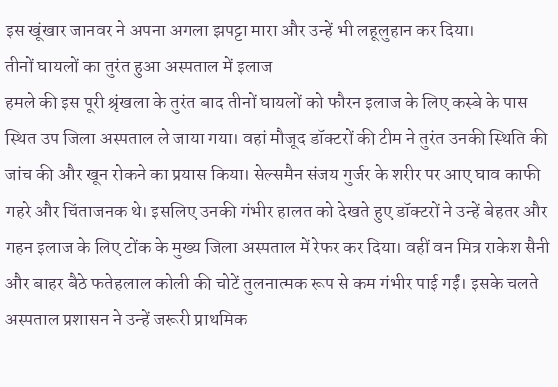इस खूंखार जानवर ने अपना अगला झपट्टा मारा और उन्हें भी लहूलुहान कर दिया।
तीनों घायलों का तुरंत हुआ अस्पताल में इलाज
हमले की इस पूरी श्रृंखला के तुरंत बाद तीनों घायलों को फौरन इलाज के लिए कस्बे के पास स्थित उप जिला अस्पताल ले जाया गया। वहां मौजूद डॉक्टरों की टीम ने तुरंत उनकी स्थिति की जांच की और खून रोकने का प्रयास किया। सेल्समैन संजय गुर्जर के शरीर पर आए घाव काफी गहरे और चिंताजनक थे। इसलिए उनकी गंभीर हालत को देखते हुए डॉक्टरों ने उन्हें बेहतर और गहन इलाज के लिए टोंक के मुख्य जिला अस्पताल में रेफर कर दिया। वहीं वन मित्र राकेश सैनी और बाहर बैठे फतेहलाल कोली की चोटें तुलनात्मक रूप से कम गंभीर पाई गईं। इसके चलते अस्पताल प्रशासन ने उन्हें जरूरी प्राथमिक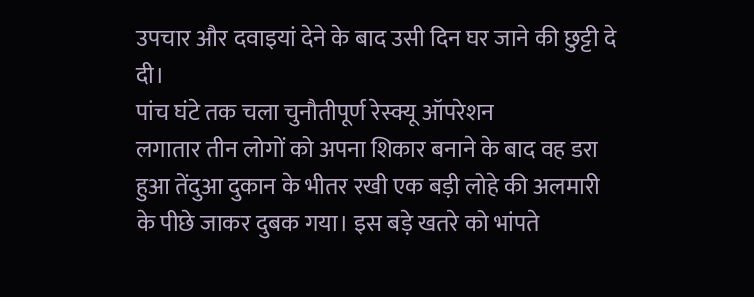उपचार और दवाइयां देने के बाद उसी दिन घर जाने की छुट्टी दे दी।
पांच घंटे तक चला चुनौतीपूर्ण रेस्क्यू ऑपरेशन
लगातार तीन लोगों को अपना शिकार बनाने के बाद वह डरा हुआ तेंदुआ दुकान के भीतर रखी एक बड़ी लोहे की अलमारी के पीछे जाकर दुबक गया। इस बड़े खतरे को भांपते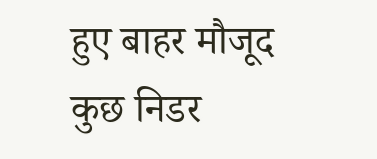हुए बाहर मौजूद कुछ निडर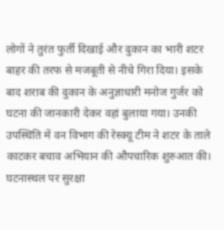लोगों ने तुरंत फुर्ती दिखाई और दुकान का भारी शटर बाहर की तरफ से मजबूती से नीचे गिरा दिया। इसके बाद शराब की दुकान के अनुज्ञाधारी मनोज गुर्जर को घटना की जानकारी देकर वहां बुलाया गया। उनकी उपस्थिति में वन विभाग की रेस्क्यू टीम ने शटर के ताले काटकर बचाव अभियान की औपचारिक शुरुआत की। घटनास्थल पर सुरक्षा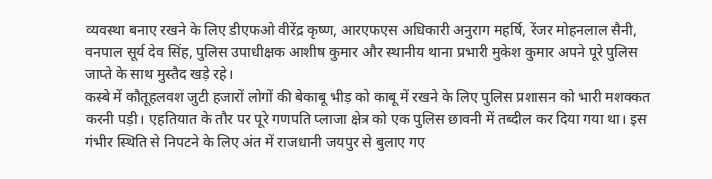व्यवस्था बनाए रखने के लिए डीएफओ वीरेंद्र कृष्ण, आरएफएस अधिकारी अनुराग महर्षि, रेंजर मोहनलाल सैनी, वनपाल सूर्य देव सिंह, पुलिस उपाधीक्षक आशीष कुमार और स्थानीय थाना प्रभारी मुकेश कुमार अपने पूरे पुलिस जाप्ते के साथ मुस्तैद खड़े रहे।
कस्बे में कौतूहलवश जुटी हजारों लोगों की बेकाबू भीड़ को काबू में रखने के लिए पुलिस प्रशासन को भारी मशक्कत करनी पड़ी। एहतियात के तौर पर पूरे गणपति प्लाजा क्षेत्र को एक पुलिस छावनी में तब्दील कर दिया गया था। इस गंभीर स्थिति से निपटने के लिए अंत में राजधानी जयपुर से बुलाए गए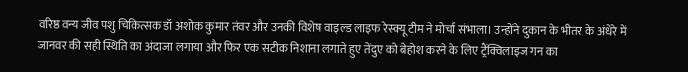वरिष्ठ वन्य जीव पशु चिकित्सक डॉ अशोक कुमार तंवर और उनकी विशेष वाइल्ड लाइफ रेस्क्यू टीम ने मोर्चा संभाला। उन्होंने दुकान के भीतर के अंधेरे में जानवर की सही स्थिति का अंदाजा लगाया और फिर एक सटीक निशाना लगाते हुए तेंदुए को बेहोश करने के लिए ट्रैंक्विलाइज गन का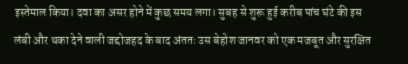इस्तेमाल किया। दवा का असर होने में कुछ समय लगा। सुबह से शुरू हुई करीब पांच घंटे की इस लंबी और थका देने वाली जद्दोजहद के बाद अंततः उस बेहोश जानवर को एक मजबूत और सुरक्षित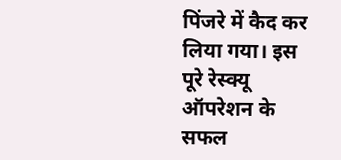पिंजरे में कैद कर लिया गया। इस पूरे रेस्क्यू ऑपरेशन के सफल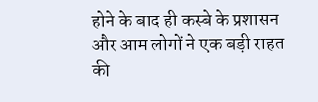होने के बाद ही कस्बे के प्रशासन और आम लोगों ने एक बड़ी राहत की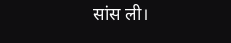सांस ली।